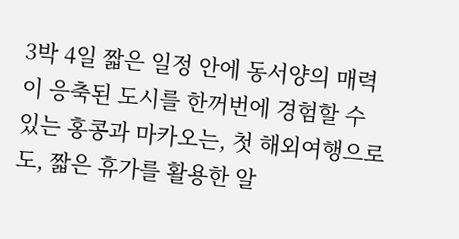3박 4일 짧은 일정 안에 동서양의 매력이 응축된 도시를 한꺼번에 경험할 수 있는 홍콩과 마카오는, 첫 해외여행으로도, 짧은 휴가를 활용한 알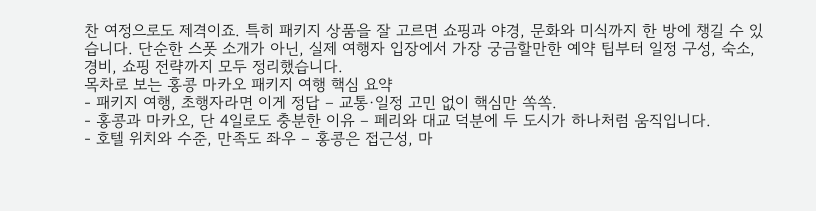찬 여정으로도 제격이죠. 특히 패키지 상품을 잘 고르면 쇼핑과 야경, 문화와 미식까지 한 방에 챙길 수 있습니다. 단순한 스폿 소개가 아닌, 실제 여행자 입장에서 가장 궁금할만한 예약 팁부터 일정 구성, 숙소, 경비, 쇼핑 전략까지 모두 정리했습니다.
목차로 보는 홍콩 마카오 패키지 여행 핵심 요약
- 패키지 여행, 초행자라면 이게 정답 – 교통·일정 고민 없이 핵심만 쏙쏙.
- 홍콩과 마카오, 단 4일로도 충분한 이유 – 페리와 대교 덕분에 두 도시가 하나처럼 움직입니다.
- 호텔 위치와 수준, 만족도 좌우 – 홍콩은 접근성, 마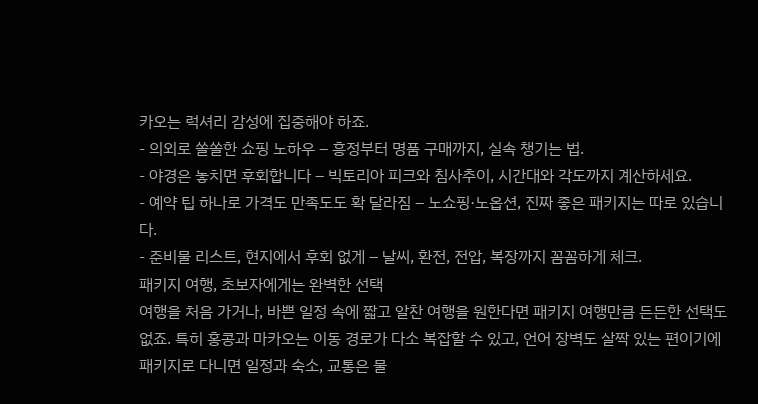카오는 럭셔리 감성에 집중해야 하죠.
- 의외로 쏠쏠한 쇼핑 노하우 – 흥정부터 명품 구매까지, 실속 챙기는 법.
- 야경은 놓치면 후회합니다 – 빅토리아 피크와 침사추이, 시간대와 각도까지 계산하세요.
- 예약 팁 하나로 가격도 만족도도 확 달라짐 – 노쇼핑·노옵션, 진짜 좋은 패키지는 따로 있습니다.
- 준비물 리스트, 현지에서 후회 없게 – 날씨, 환전, 전압, 복장까지 꼼꼼하게 체크.
패키지 여행, 초보자에게는 완벽한 선택
여행을 처음 가거나, 바쁜 일정 속에 짧고 알찬 여행을 원한다면 패키지 여행만큼 든든한 선택도 없죠. 특히 홍콩과 마카오는 이동 경로가 다소 복잡할 수 있고, 언어 장벽도 살짝 있는 편이기에 패키지로 다니면 일정과 숙소, 교통은 물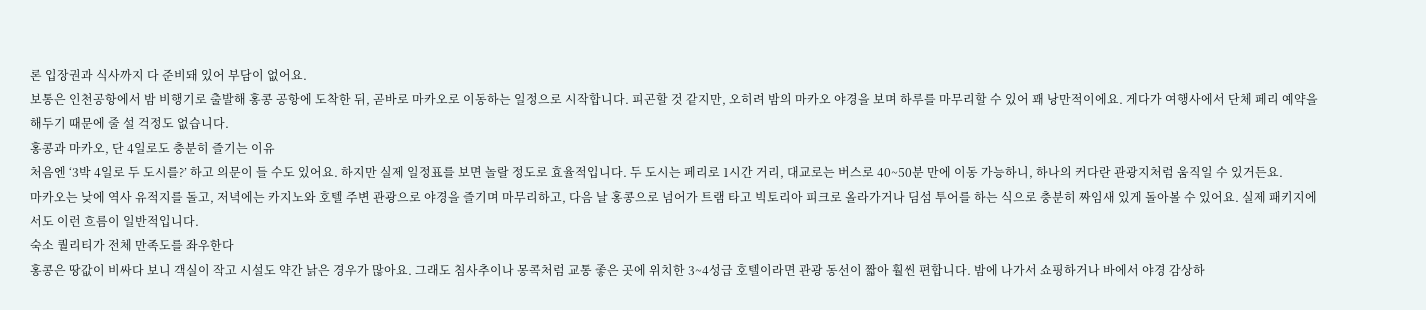론 입장권과 식사까지 다 준비돼 있어 부담이 없어요.
보통은 인천공항에서 밤 비행기로 출발해 홍콩 공항에 도착한 뒤, 곧바로 마카오로 이동하는 일정으로 시작합니다. 피곤할 것 같지만, 오히려 밤의 마카오 야경을 보며 하루를 마무리할 수 있어 꽤 낭만적이에요. 게다가 여행사에서 단체 페리 예약을 해두기 때문에 줄 설 걱정도 없습니다.
홍콩과 마카오, 단 4일로도 충분히 즐기는 이유
처음엔 ‘3박 4일로 두 도시를?’ 하고 의문이 들 수도 있어요. 하지만 실제 일정표를 보면 놀랄 정도로 효율적입니다. 두 도시는 페리로 1시간 거리, 대교로는 버스로 40~50분 만에 이동 가능하니, 하나의 커다란 관광지처럼 움직일 수 있거든요.
마카오는 낮에 역사 유적지를 돌고, 저녁에는 카지노와 호텔 주변 관광으로 야경을 즐기며 마무리하고, 다음 날 홍콩으로 넘어가 트램 타고 빅토리아 피크로 올라가거나 딤섬 투어를 하는 식으로 충분히 짜임새 있게 돌아볼 수 있어요. 실제 패키지에서도 이런 흐름이 일반적입니다.
숙소 퀄리티가 전체 만족도를 좌우한다
홍콩은 땅값이 비싸다 보니 객실이 작고 시설도 약간 낡은 경우가 많아요. 그래도 침사추이나 몽콕처럼 교통 좋은 곳에 위치한 3~4성급 호텔이라면 관광 동선이 짧아 훨씬 편합니다. 밤에 나가서 쇼핑하거나 바에서 야경 감상하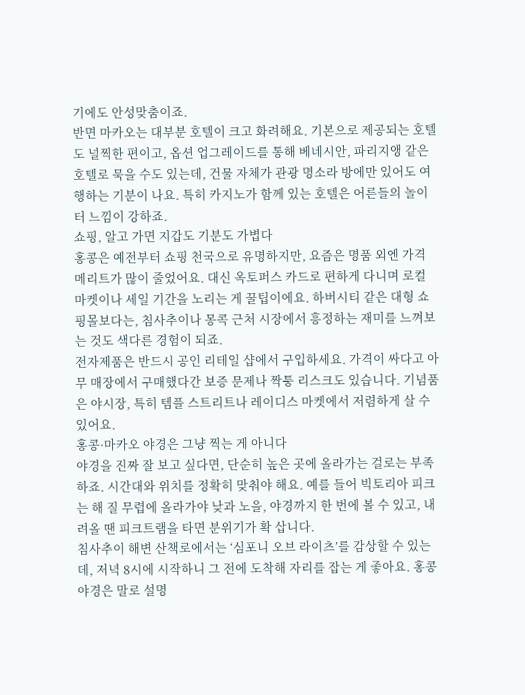기에도 안성맞춤이죠.
반면 마카오는 대부분 호텔이 크고 화려해요. 기본으로 제공되는 호텔도 널찍한 편이고, 옵션 업그레이드를 통해 베네시안, 파리지앵 같은 호텔로 묵을 수도 있는데, 건물 자체가 관광 명소라 방에만 있어도 여행하는 기분이 나요. 특히 카지노가 함께 있는 호텔은 어른들의 놀이터 느낌이 강하죠.
쇼핑, 알고 가면 지갑도 기분도 가볍다
홍콩은 예전부터 쇼핑 천국으로 유명하지만, 요즘은 명품 외엔 가격 메리트가 많이 줄었어요. 대신 옥토퍼스 카드로 편하게 다니며 로컬 마켓이나 세일 기간을 노리는 게 꿀팁이에요. 하버시티 같은 대형 쇼핑몰보다는, 침사추이나 몽콕 근처 시장에서 흥정하는 재미를 느껴보는 것도 색다른 경험이 되죠.
전자제품은 반드시 공인 리테일 샵에서 구입하세요. 가격이 싸다고 아무 매장에서 구매했다간 보증 문제나 짝퉁 리스크도 있습니다. 기념품은 야시장, 특히 템플 스트리트나 레이디스 마켓에서 저렴하게 살 수 있어요.
홍콩·마카오 야경은 그냥 찍는 게 아니다
야경을 진짜 잘 보고 싶다면, 단순히 높은 곳에 올라가는 걸로는 부족하죠. 시간대와 위치를 정확히 맞춰야 해요. 예를 들어 빅토리아 피크는 해 질 무렵에 올라가야 낮과 노을, 야경까지 한 번에 볼 수 있고, 내려올 땐 피크트램을 타면 분위기가 확 삽니다.
침사추이 해변 산책로에서는 ‘심포니 오브 라이츠’를 감상할 수 있는데, 저녁 8시에 시작하니 그 전에 도착해 자리를 잡는 게 좋아요. 홍콩 야경은 말로 설명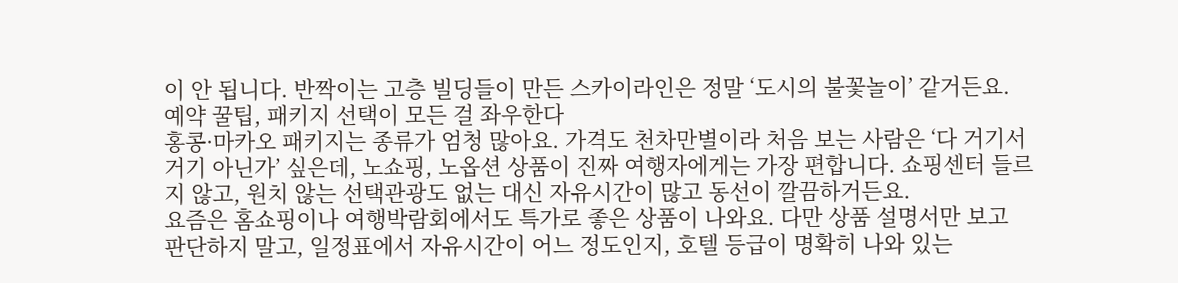이 안 됩니다. 반짝이는 고층 빌딩들이 만든 스카이라인은 정말 ‘도시의 불꽃놀이’ 같거든요.
예약 꿀팁, 패키지 선택이 모든 걸 좌우한다
홍콩·마카오 패키지는 종류가 엄청 많아요. 가격도 천차만별이라 처음 보는 사람은 ‘다 거기서 거기 아닌가’ 싶은데, 노쇼핑, 노옵션 상품이 진짜 여행자에게는 가장 편합니다. 쇼핑센터 들르지 않고, 원치 않는 선택관광도 없는 대신 자유시간이 많고 동선이 깔끔하거든요.
요즘은 홈쇼핑이나 여행박람회에서도 특가로 좋은 상품이 나와요. 다만 상품 설명서만 보고 판단하지 말고, 일정표에서 자유시간이 어느 정도인지, 호텔 등급이 명확히 나와 있는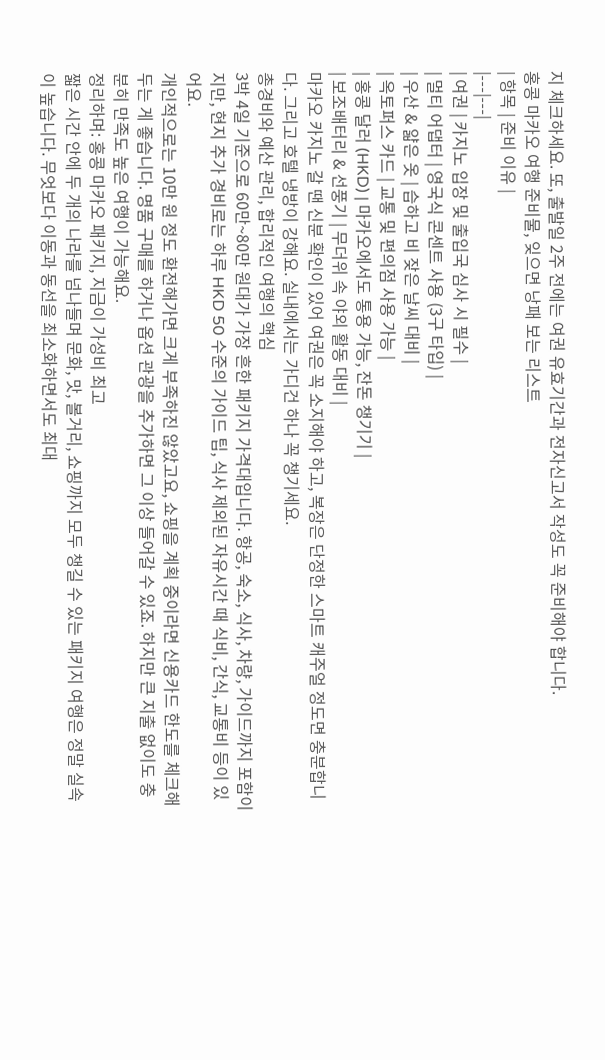지 체크하세요. 또, 출발일 2주 전에는 여권 유효기간과 전자신고서 작성도 꼭 준비해야 합니다.
홍콩 마카오 여행 준비물, 잊으면 낭패 보는 리스트
| 항목 | 준비 이유 |
|---|---|
| 여권 | 카지노 입장 및 출입국 심사 시 필수 |
| 멀티 어댑터 | 영국식 콘센트 사용 (3구 타입) |
| 우산 & 얇은 옷 | 습하고 비 잦은 날씨 대비 |
| 옥토퍼스 카드 | 교통 및 편의점 사용 가능 |
| 홍콩 달러 (HKD) | 마카오에서도 통용 가능, 잔돈 챙기기 |
| 보조배터리 & 선풍기 | 무더위 속 야외 활동 대비 |
마카오 카지노 갈 땐 신분 확인이 있어 여권은 꼭 소지해야 하고, 복장은 단정한 스마트 캐주얼 정도면 충분합니다. 그리고 호텔 냉방이 강해요. 실내에서는 가디건 하나 꼭 챙기세요.
총경비와 예산 관리, 합리적인 여행의 핵심
3박 4일 기준으로 60만~80만 원대가 가장 흔한 패키지 가격대입니다. 항공, 숙소, 식사, 차량, 가이드까지 포함이지만, 현지 추가 경비로는 하루 HKD 50 수준의 가이드 팁, 식사 제외된 자유시간 때 식비, 간식, 교통비 등이 있어요.
개인적으로는 10만 원 정도 환전해가면 크게 부족하진 않았고요, 쇼핑을 계획 중이라면 신용카드 한도를 체크해두는 게 좋습니다. 명품 구매를 하거나 옵션 관광을 추가하면 그 이상 들어갈 수 있죠. 하지만 큰 지출 없이도 충분히 만족도 높은 여행이 가능해요.
정리하며: 홍콩 마카오 패키지, 지금이 가성비 최고
짧은 시간 안에 두 개의 나라를 넘나들며 문화, 맛, 볼거리, 쇼핑까지 모두 챙길 수 있는 패키지 여행은 정말 실속이 높습니다. 무엇보다 이동과 동선을 최소화하면서도 최대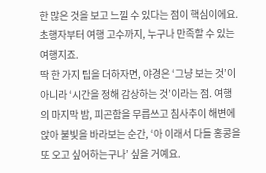한 많은 것을 보고 느낄 수 있다는 점이 핵심이에요. 초행자부터 여행 고수까지, 누구나 만족할 수 있는 여행지죠.
딱 한 가지 팁을 더하자면, 야경은 ‘그냥 보는 것’이 아니라 ‘시간을 정해 감상하는 것’이라는 점. 여행의 마지막 밤, 피곤함을 무릅쓰고 침사추이 해변에 앉아 불빛을 바라보는 순간, ‘아 이래서 다들 홍콩을 또 오고 싶어하는구나’ 싶을 거예요.